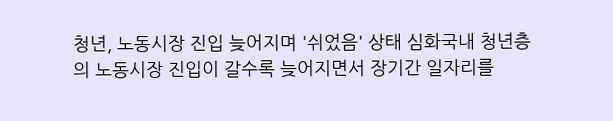청년, 노동시장 진입 늦어지며 '쉬었음' 상태 심화국내 청년층의 노동시장 진입이 갈수록 늦어지면서 장기간 일자리를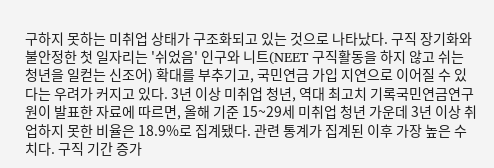구하지 못하는 미취업 상태가 구조화되고 있는 것으로 나타났다. 구직 장기화와 불안정한 첫 일자리는 '쉬었음' 인구와 니트(NEET 구직활동을 하지 않고 쉬는 청년을 일컫는 신조어) 확대를 부추기고, 국민연금 가입 지연으로 이어질 수 있다는 우려가 커지고 있다. 3년 이상 미취업 청년, 역대 최고치 기록국민연금연구원이 발표한 자료에 따르면, 올해 기준 15~29세 미취업 청년 가운데 3년 이상 취업하지 못한 비율은 18.9%로 집계됐다. 관련 통계가 집계된 이후 가장 높은 수치다. 구직 기간 증가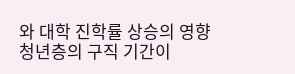와 대학 진학률 상승의 영향청년층의 구직 기간이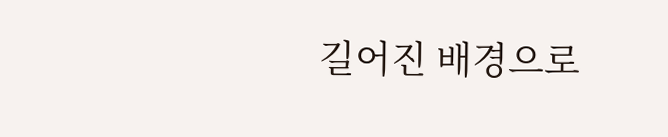길어진 배경으로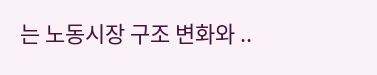는 노동시장 구조 변화와 ..